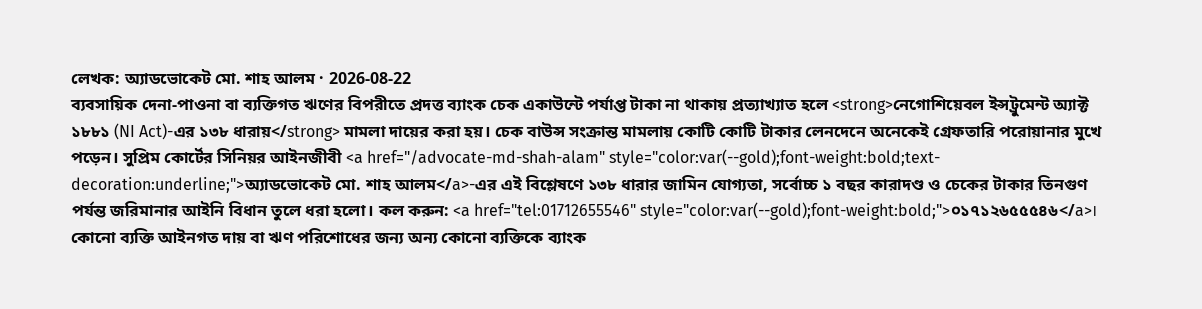লেখক: অ্যাডভোকেট মো. শাহ আলম · 2026-08-22
ব্যবসায়িক দেনা-পাওনা বা ব্যক্তিগত ঋণের বিপরীতে প্রদত্ত ব্যাংক চেক একাউন্টে পর্যাপ্ত টাকা না থাকায় প্রত্যাখ্যাত হলে <strong>নেগোশিয়েবল ইন্সট্রুমেন্ট অ্যাক্ট ১৮৮১ (NI Act)-এর ১৩৮ ধারায়</strong> মামলা দায়ের করা হয়। চেক বাউন্স সংক্রান্ত মামলায় কোটি কোটি টাকার লেনদেনে অনেকেই গ্রেফতারি পরোয়ানার মুখে পড়েন। সুপ্রিম কোর্টের সিনিয়র আইনজীবী <a href="/advocate-md-shah-alam" style="color:var(--gold);font-weight:bold;text-decoration:underline;">অ্যাডভোকেট মো. শাহ আলম</a>-এর এই বিশ্লেষণে ১৩৮ ধারার জামিন যোগ্যতা, সর্বোচ্চ ১ বছর কারাদণ্ড ও চেকের টাকার তিনগুণ পর্যন্ত জরিমানার আইনি বিধান তুলে ধরা হলো। কল করুন: <a href="tel:01712655546" style="color:var(--gold);font-weight:bold;">০১৭১২৬৫৫৫৪৬</a>।
কোনো ব্যক্তি আইনগত দায় বা ঋণ পরিশোধের জন্য অন্য কোনো ব্যক্তিকে ব্যাংক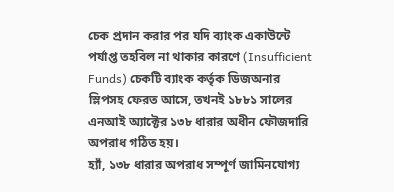চেক প্রদান করার পর যদি ব্যাংক একাউন্টে পর্যাপ্ত তহবিল না থাকার কারণে (Insufficient Funds) চেকটি ব্যাংক কর্তৃক ডিজঅনার স্লিপসহ ফেরত আসে, তখনই ১৮৮১ সালের এনআই অ্যাক্টের ১৩৮ ধারার অধীন ফৌজদারি অপরাধ গঠিত হয়।
হ্যাঁ, ১৩৮ ধারার অপরাধ সম্পূর্ণ জামিনযোগ্য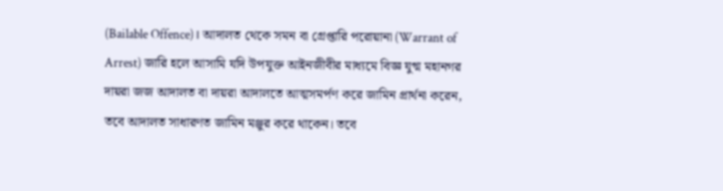(Bailable Offence)। আদালত থেকে সমন বা গ্রেপ্তারি পরোয়ানা (Warrant of Arrest) জারি হলে আসামি যদি উপযুক্ত আইনজীবীর মাধ্যমে বিজ্ঞ যুগ্ম মহানগর দায়রা জজ আদালত বা দায়রা আদালতে আত্মসমর্পণ করে জামিন প্রার্থনা করেন, তবে আদালত সাধারণত জামিন মঞ্জুর করে থাকেন। তবে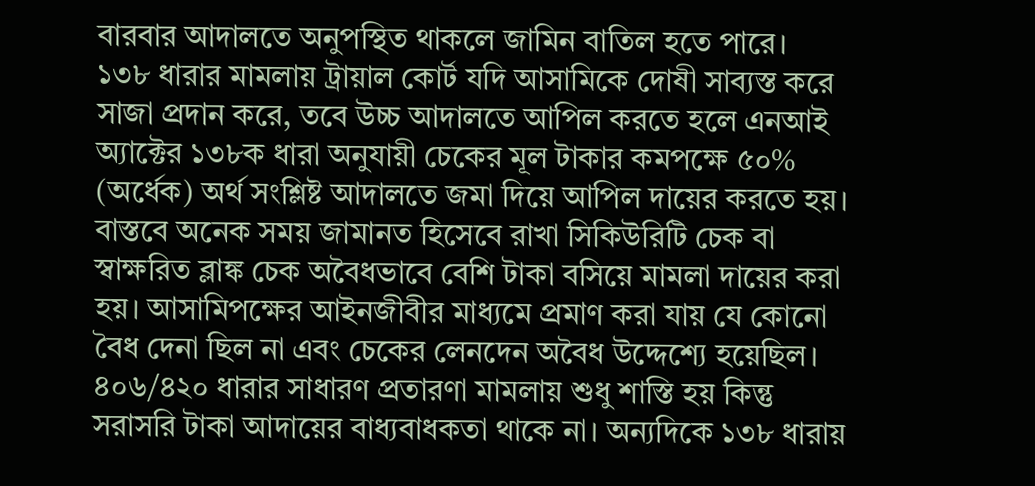বারবার আদালতে অনুপস্থিত থাকলে জামিন বাতিল হতে পারে।
১৩৮ ধারার মামলায় ট্রায়াল কোর্ট যদি আসামিকে দোষী সাব্যস্ত করে সাজা প্রদান করে, তবে উচ্চ আদালতে আপিল করতে হলে এনআই অ্যাক্টের ১৩৮ক ধারা অনুযায়ী চেকের মূল টাকার কমপক্ষে ৫০% (অর্ধেক) অর্থ সংশ্লিষ্ট আদালতে জমা দিয়ে আপিল দায়ের করতে হয়।
বাস্তবে অনেক সময় জামানত হিসেবে রাখা সিকিউরিটি চেক বা স্বাক্ষরিত ব্লাঙ্ক চেক অবৈধভাবে বেশি টাকা বসিয়ে মামলা দায়ের করা হয়। আসামিপক্ষের আইনজীবীর মাধ্যমে প্রমাণ করা যায় যে কোনো বৈধ দেনা ছিল না এবং চেকের লেনদেন অবৈধ উদ্দেশ্যে হয়েছিল।
৪০৬/৪২০ ধারার সাধারণ প্রতারণা মামলায় শুধু শাস্তি হয় কিন্তু সরাসরি টাকা আদায়ের বাধ্যবাধকতা থাকে না। অন্যদিকে ১৩৮ ধারায়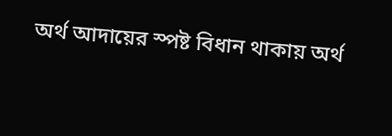অর্থ আদায়ের স্পষ্ট বিধান থাকায় অর্থ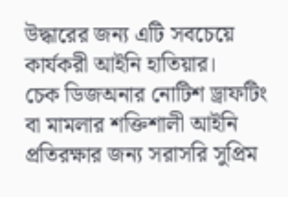উদ্ধারের জন্য এটি সবচেয়ে কার্যকরী আইনি হাতিয়ার।
চেক ডিজঅনার নোটিশ ড্রাফটিং বা মামলার শক্তিশালী আইনি প্রতিরক্ষার জন্য সরাসরি সুপ্রিম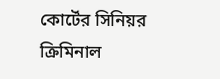কোর্টের সিনিয়র ক্রিমিনাল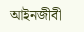আইনজীবী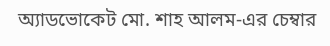অ্যাডভোকেট মো. শাহ আলম-এর চেম্বার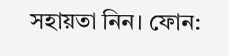সহায়তা নিন। ফোন: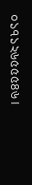০১৭১২৬৫৫৫৪৬।